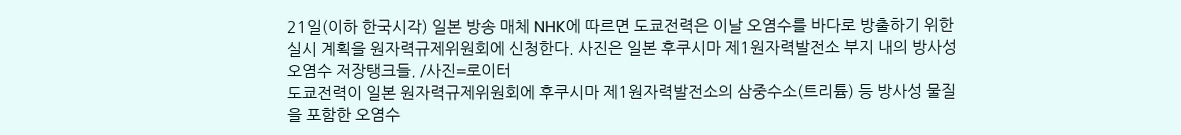21일(이하 한국시각) 일본 방송 매체 NHK에 따르면 도쿄전력은 이날 오염수를 바다로 방출하기 위한 실시 계획을 원자력규제위원회에 신청한다. 사진은 일본 후쿠시마 제1원자력발전소 부지 내의 방사성 오염수 저장탱크들. /사진=로이터
도쿄전력이 일본 원자력규제위원회에 후쿠시마 제1원자력발전소의 삼중수소(트리튬) 등 방사성 물질을 포함한 오염수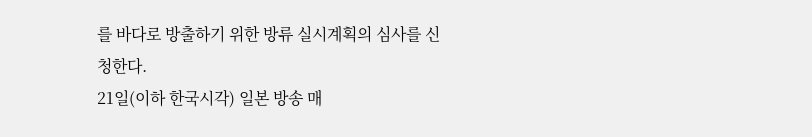를 바다로 방출하기 위한 방류 실시계획의 심사를 신청한다.
21일(이하 한국시각) 일본 방송 매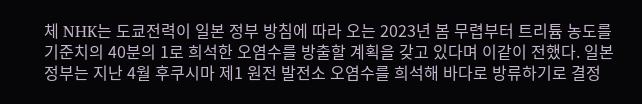체 NHK는 도쿄전력이 일본 정부 방침에 따라 오는 2023년 봄 무렵부터 트리튬 농도를 기준치의 40분의 1로 희석한 오염수를 방출할 계획을 갖고 있다며 이같이 전했다. 일본 정부는 지난 4월 후쿠시마 제1 원전 발전소 오염수를 희석해 바다로 방류하기로 결정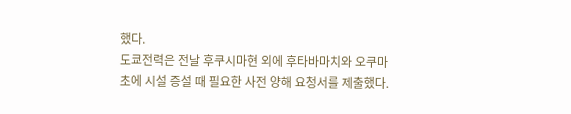했다.
도쿄전력은 전날 후쿠시마현 외에 후타바마치와 오쿠마초에 시설 증설 때 필요한 사전 양해 요청서를 제출했다.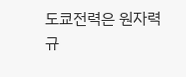도쿄전력은 원자력규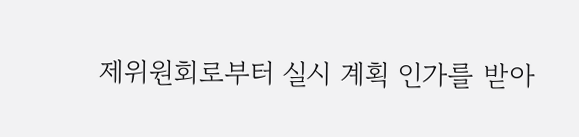제위원회로부터 실시 계획 인가를 받아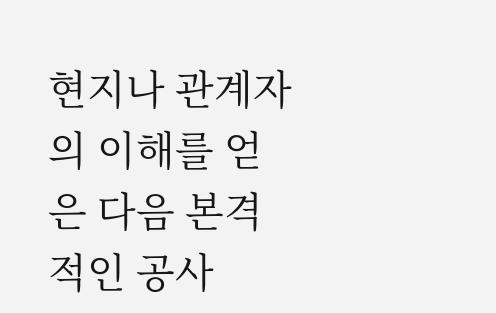현지나 관계자의 이해를 얻은 다음 본격적인 공사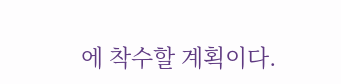에 착수할 계획이다.